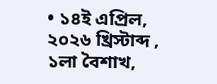• ১৪ই এপ্রিল, ২০২৬ খ্রিস্টাব্দ , ১লা বৈশাখ,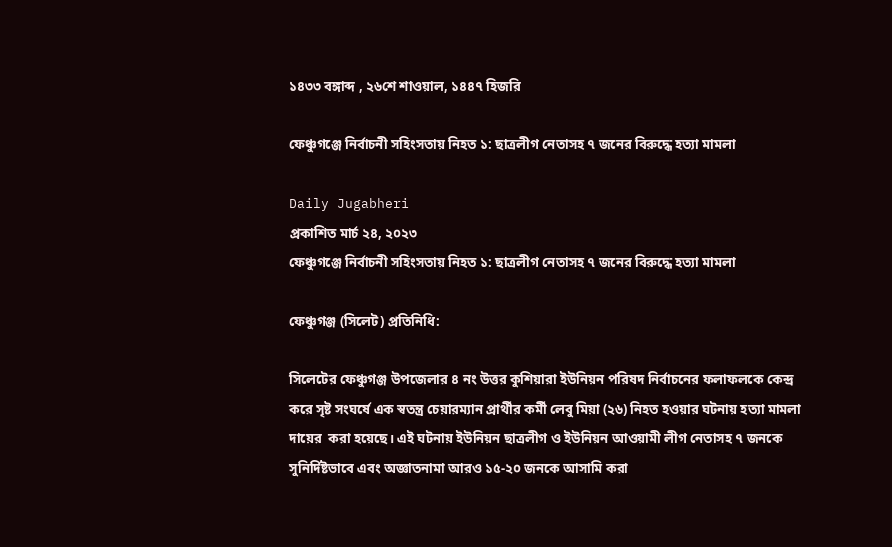১৪৩৩ বঙ্গাব্দ , ২৬শে শাওয়াল, ১৪৪৭ হিজরি

ফেঞ্চুগঞ্জে নির্বাচনী সহিংসতায় নিহত ১: ছাত্রলীগ নেতাসহ ৭ জনের বিরুদ্ধে হত্যা মামলা

Daily Jugabheri
প্রকাশিত মার্চ ২৪, ২০২৩
ফেঞ্চুগঞ্জে নির্বাচনী সহিংসতায় নিহত ১: ছাত্রলীগ নেতাসহ ৭ জনের বিরুদ্ধে হত্যা মামলা

ফেঞ্চুগঞ্জ (সিলেট) প্রতিনিধি:

সিলেটের ফেঞ্চুগঞ্জ উপজেলার ৪ নং উত্তর কুশিয়ারা ইউনিয়ন পরিষদ নির্বাচনের ফলাফলকে কেন্দ্র  করে সৃষ্ট সংঘর্ষে এক স্বতন্ত্র চেয়ারম্যান প্রার্থীর কর্মী লেবু মিয়া (২৬) নিহত হওয়ার ঘটনায় হত্যা মামলা দায়ের  করা হয়েছে। এই ঘটনায় ইউনিয়ন ছাত্রলীগ ও ইউনিয়ন আওয়ামী লীগ নেতাসহ ৭ জনকে সুনির্দিষ্টভাবে এবং অজ্ঞাতনামা আরও ১৫-২০ জনকে আসামি করা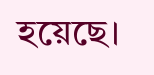হয়েছে।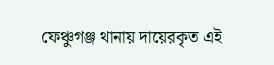ফেঞ্চুগঞ্জ থানায় দায়েরকৃত এই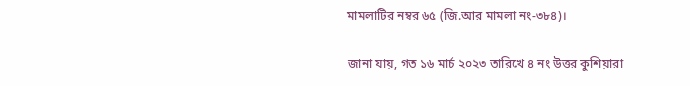মামলাটির নম্বর ৬৫ (জি.আর মামলা নং-৩৮৪)।

জানা যায়, গত ১৬ মার্চ ২০২৩ তারিখে ৪ নং উত্তর কুশিয়ারা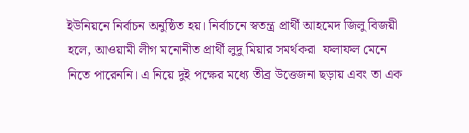ইউনিয়নে নির্বাচন অনুষ্ঠিত হয়। নির্বাচনে স্বতন্ত্র প্রার্থী আহমেদ জিলু বিজয়ী হলে, আওয়ামী লীগ মনোনীত প্রার্থী লুদু মিয়ার সমর্থকরা  ফলাফল মেনে নিতে পারেননি। এ নিয়ে দুই পক্ষের মধ্যে তীব্র উত্তেজনা ছড়ায় এবং তা এক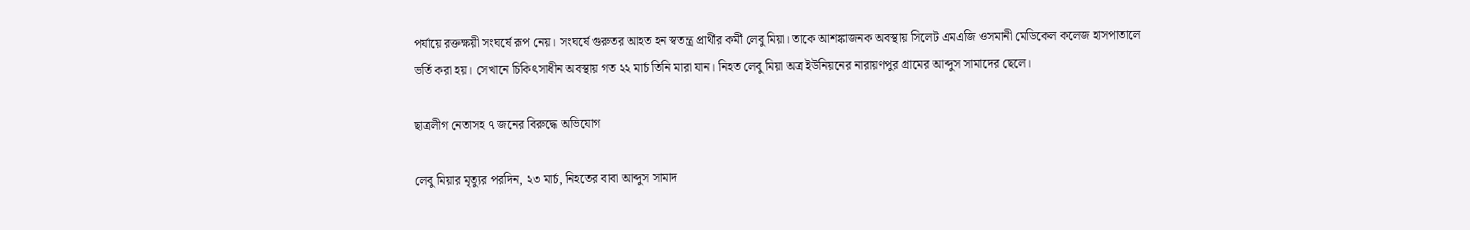পর্যায়ে রক্তক্ষয়ী সংঘর্ষে রূপ নেয়। সংঘর্ষে গুরুতর আহত হন স্বতন্ত্র প্রার্থীর কর্মী লেবু মিয়া। তাকে আশঙ্কাজনক অবস্থায় সিলেট এমএজি ওসমানী মেডিকেল কলেজ হাসপাতালে ভর্তি করা হয়। সেখানে চিকিৎসাধীন অবস্থায় গত ২২ মার্চ তিনি মারা যান। নিহত লেবু মিয়া অত্র ইউনিয়নের নারায়ণপুর গ্রামের আব্দুস সামাদের ছেলে।

ছাত্রলীগ নেতাসহ ৭ জনের বিরুদ্ধে অভিযোগ

লেবু মিয়ার মৃত্যুর পরদিন, ২৩ মার্চ, নিহতের বাবা আব্দুস সামাদ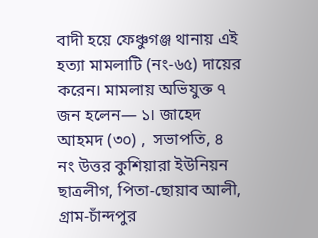বাদী হয়ে ফেঞ্চুগঞ্জ থানায় এই হত্যা মামলাটি (নং-৬৫) দায়ের করেন। মামলায় অভিযুক্ত ৭ জন হলেন— ১। জাহেদ আহমদ (৩০) ,  সভাপতি, ৪ নং উত্তর কুশিয়ারা ইউনিয়ন ছাত্রলীগ, পিতা-ছোয়াব আলী, গ্রাম-চাঁন্দপুর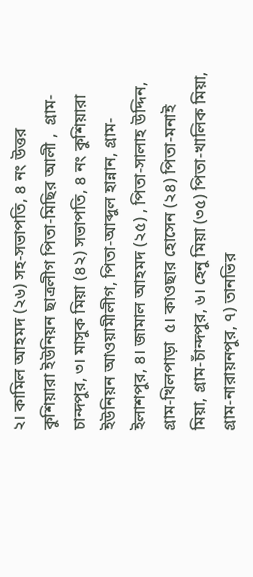২। কামিল আহমদ (২৬) সহ-সভাপতি, ৪ নং উত্তর কুশিয়ারা ইউনিয়ন ছাত্রলীগ পিতা-মিছির আলী ,  গ্রাম-চান্দপুর, ৩। মাসুক মিয়া (৪২) সভাপতি, ৪ নং কুশিয়ারা ইউনিয়ন আওয়ামীলীগ, পিতা-আব্দুল হান্নান, গ্রাম-ইলাশপুর, ৪। জামাল আহমদ (২৫) , পিতা-সালাহ উদ্দিন, গ্রাম-খিলপাড়া  ৫। কাওছার হোসেন (২৪) পিতা-মনাই মিয়া, গ্রাম-চাঁন্দপুর, ৬। হেনু মিয়া (৩৫) পিতা-খালিক মিয়া, গ্রাম-নারায়নপুর, ৭) তানভির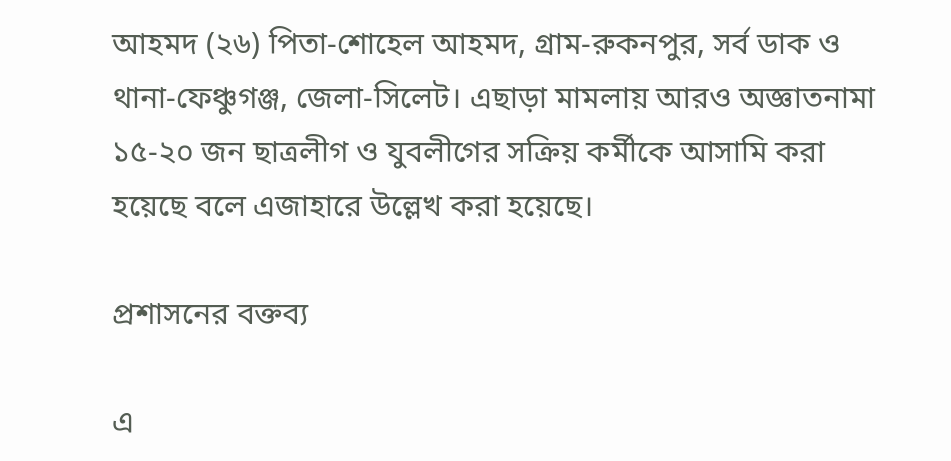আহমদ (২৬) পিতা-শোহেল আহমদ, গ্রাম-রুকনপুর, সর্ব ডাক ও থানা-ফেঞ্চুগঞ্জ, জেলা-সিলেট। এছাড়া মামলায় আরও অজ্ঞাতনামা ১৫-২০ জন ছাত্রলীগ ও যুবলীগের সক্রিয় কর্মীকে আসামি করা হয়েছে বলে এজাহারে উল্লেখ করা হয়েছে।

প্রশাসনের বক্তব্য

এ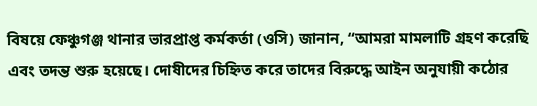বিষয়ে ফেঞ্চুগঞ্জ থানার ভারপ্রাপ্ত কর্মকর্তা (ওসি) জানান, “আমরা মামলাটি গ্রহণ করেছি এবং তদন্ত শুরু হয়েছে। দোষীদের চিহ্নিত করে তাদের বিরুদ্ধে আইন অনুযায়ী কঠোর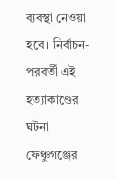ব্যবস্থা নেওয়া হবে। নির্বাচন-পরবর্তী এই হত্যাকাণ্ডের ঘটনা ফেঞ্চুগঞ্জের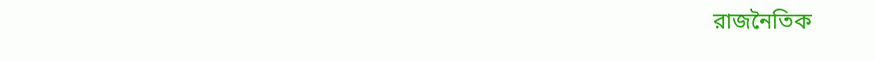রাজনৈতিক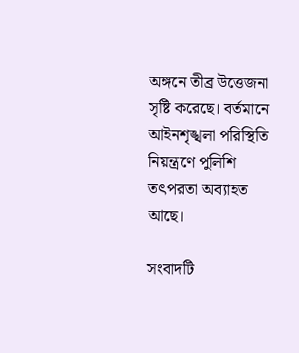অঙ্গনে তীব্র উত্তেজনা সৃষ্টি করেছে। বর্তমানে আইনশৃঙ্খলা পরিস্থিতি নিয়ন্ত্রণে পুলিশি তৎপরতা অব্যাহত আছে।

সংবাদটি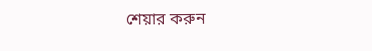শেয়ার করুন